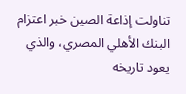تناولت إذاعة الصين خبر اعتزام البنك الأهلي المصري، والذي يعود تاريخه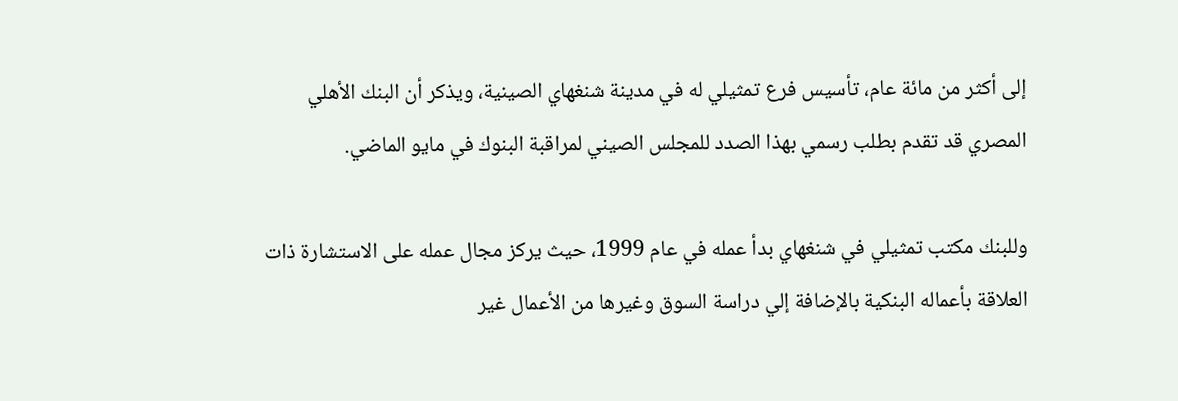إلى أكثر من مائة عام، تأسيس فرع تمثيلي له في مدينة شنغهاي الصينية، ويذكر أن البنك الأهلي المصري قد تقدم بطلب رسمي بهذا الصدد للمجلس الصيني لمراقبة البنوك في مايو الماضي.

وللبنك مكتب تمثيلي في شنغهاي بدأ عمله في عام 1999، حيث يركز مجال عمله على الاستشارة ذات العلاقة بأعماله البنكية بالإضافة إلي دراسة السوق وغيرها من الأعمال غير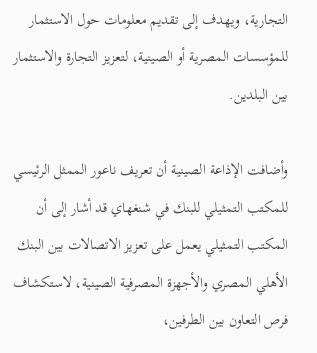التجارية، ويهدف إلى تقديم معلومات حول الاستثمار للمؤسسات المصرية أو الصينية، لتعزيز التجارة والاستثمار بين البلدين.

وأضافت الإذاعة الصينية أن تعريف ناعور الممثل الرئيسي للمكتب التمثيلي للبنك في شنغهاي قد أشار إلى أن المكتب التمثيلي يعمل على تعزيز الاتصالات بين البنك الأهلي المصري والأجهزة المصرفية الصينية، لاستكشاف فرص التعاون بين الطرفين،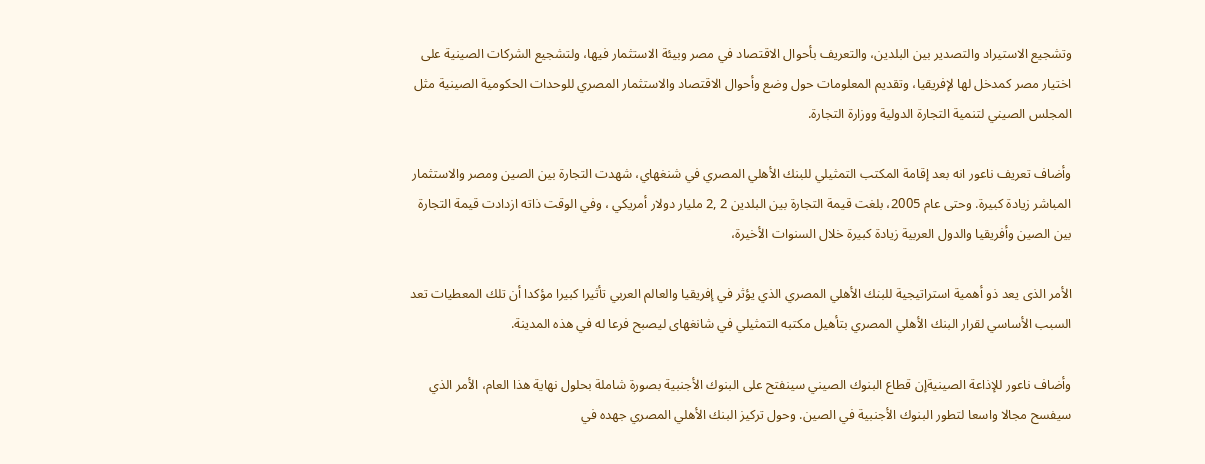وتشجيع الاستيراد والتصدير بين البلدين، والتعريف بأحوال الاقتصاد في مصر وبيئة الاستثمار فيها، ولتشجيع الشركات الصينية على اختيار مصر كمدخل لها لإفريقيا، وتقديم المعلومات حول وضع وأحوال الاقتصاد والاستثمار المصري للوحدات الحكومية الصينية مثل المجلس الصيني لتنمية التجارة الدولية ووزارة التجارة.

وأضاف تعريف ناعور انه بعد إقامة المكتب التمثيلي للبنك الأهلي المصري في شنغهاي، شهدت التجارة بين الصين ومصر والاستثمار المباشر زيادة كبيرة. وحتى عام 2005، بلغت قيمة التجارة بين البلدين 2 ,2 مليار دولار أمريكي ، وفي الوقت ذاته ازدادت قيمة التجارة بين الصين وأفريقيا والدول العربية زيادة كبيرة خلال السنوات الأخيرة،

الأمر الذى يعد ذو أهمية استراتيجية للبنك الأهلي المصري الذي يؤثر في إفريقيا والعالم العربي تأثيرا كبيرا مؤكدا أن تلك المعطيات تعد السبب الأساسي لقرار البنك الأهلي المصري بتأهيل مكتبه التمثيلي في شانغهاى ليصبح فرعا له في هذه المدينة.

وأضاف ناعور للإذاعة الصينيةإن قطاع البنوك الصيني سينفتح على البنوك الأجنبية بصورة شاملة بحلول نهاية هذا العام، الأمر الذي سيفسح مجالا واسعا لتطور البنوك الأجنبية في الصين. وحول تركيز البنك الأهلي المصري جهده في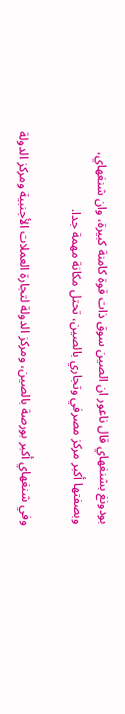بودونغ بشنغهاي قال ناعور ان الصين سوق ذات قوة كامنة كبيرة، وان شنغهاي، وبصفتها أكبر مركز مصرفي وتجاري بالصين، تحتل مكانة مهمة جدا.

وفي شنغهاي أكبر بورصة بالصين، ومركز الدولة لتجارة العملات الأجنبية ومركز الدولة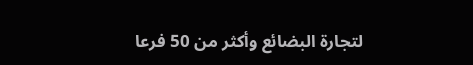لتجارة البضائع وأكثر من 50 فرعا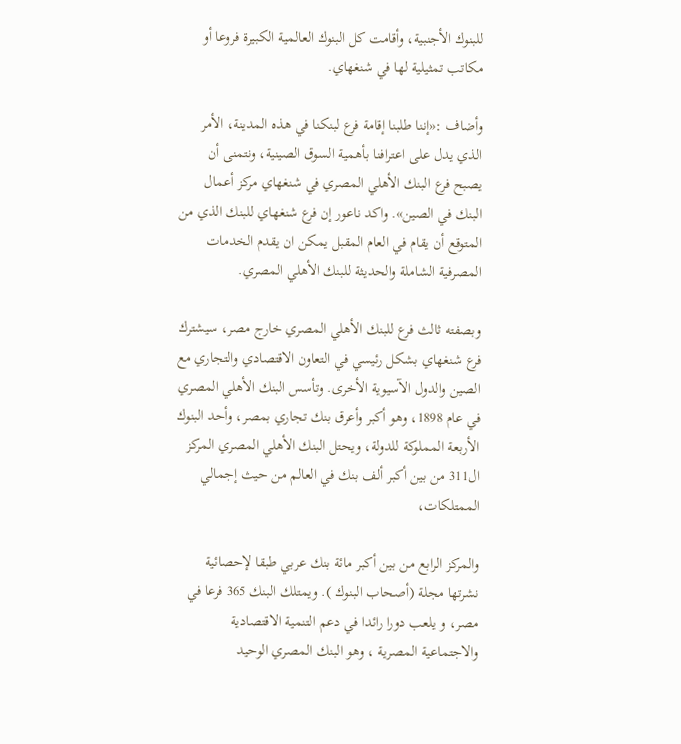للبنوك الأجنبية، وأقامت كل البنوك العالمية الكبيرة فروعا أو مكاتب تمثيلية لها في شنغهاي.

وأضاف :«إننا طلبنا إقامة فرع لبنكنا في هذه المدينة، الأمر الذي يدل على اعترافنا بأهمية السوق الصينية، ونتمنى أن يصبح فرع البنك الأهلي المصري في شنغهاي مركز أعمال البنك في الصين». واكد ناعور إن فرع شنغهاي للبنك الذي من المتوقع أن يقام في العام المقبل يمكن ان يقدم الخدمات المصرفية الشاملة والحديثة للبنك الأهلي المصري.

وبصفته ثالث فرع للبنك الأهلي المصري خارج مصر، سيشترك فرع شنغهاي بشكل رئيسي في التعاون الاقتصادي والتجاري مع الصين والدول الآسيوية الأخرى. وتأسس البنك الأهلي المصري في عام 1898، وهو أكبر وأعرق بنك تجاري بمصر، وأحد البنوك الأربعة المملوكة للدولة، ويحتل البنك الأهلي المصري المركز ال311 من بين أكبر ألف بنك في العالم من حيث إجمالي الممتلكات،

والمركز الرابع من بين أكبر مائة بنك عربي طبقا لإحصائية نشرتها مجلة (أصحاب البنوك ). ويمتلك البنك 365 فرعا في مصر، و يلعب دورا رائدا في دعم التنمية الاقتصادية والاجتماعية المصرية ، وهو البنك المصري الوحيد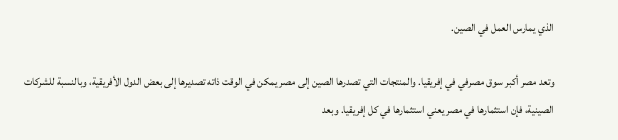الذي يمارس العمل في الصين.

وتعد مصر أكبر سوق مصرفي في إفريقيا. والمنتجات التي تصدرها الصين إلى مصر يمكن في الوقت ذاته تصديرها إلى بعض الدول الأفريقية، وبالنسبة للشركات الصينية، فإن استثمارها في مصر يعني استثمارها في كل إفريقيا. وبعد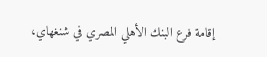إقامة فرع البنك الأهلي المصري في شنغهاي،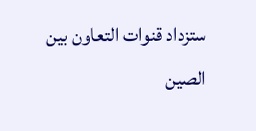ستزداد قنوات التعاون بين الصين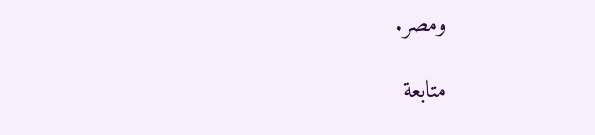ومصر.

متابعة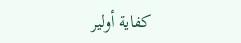كفاية أولير